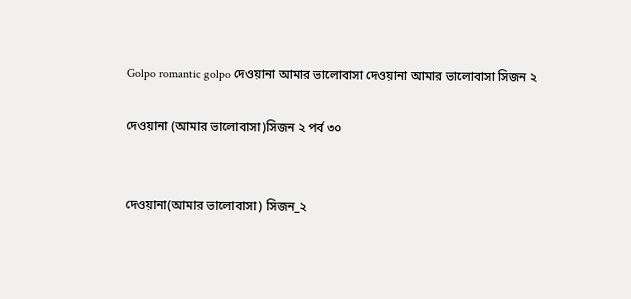Golpo romantic golpo দেওয়ানা আমার ভালোবাসা দেওয়ানা আমার ভালোবাসা সিজন ২

দেওয়ানা (আমার ভালোবাসা)সিজন ২ পর্ব ৩০


দেওয়ানা(আমার ভালোবাসা) সিজন_২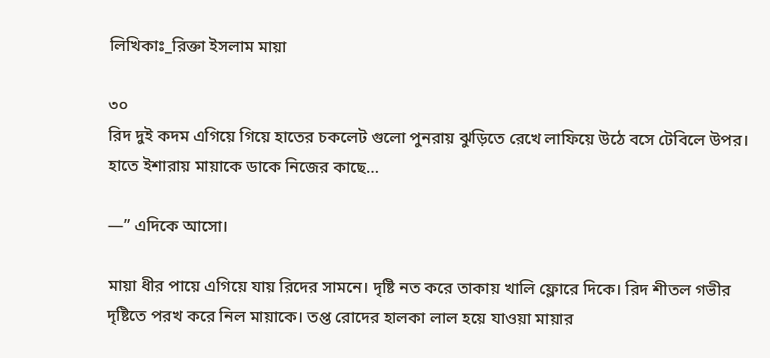লিখিকাঃ_রিক্তা ইসলাম মায়া

৩০
রিদ দুই কদম এগিয়ে গিয়ে হাতের চকলেট গুলো পুনরায় ঝুড়িতে রেখে লাফিয়ে উঠে বসে টেবিলে উপর। হাতে ইশারায় মায়াকে ডাকে নিজের কাছে…

—” এদিকে আসো।

মায়া ধীর পায়ে এগিয়ে যায় রিদের সামনে। দৃষ্টি নত করে তাকায় খালি ফ্লোরে দিকে। রিদ শীতল গভীর দৃষ্টিতে পরখ করে নিল মায়াকে। তপ্ত রোদের হালকা লাল হয়ে যাওয়া মায়ার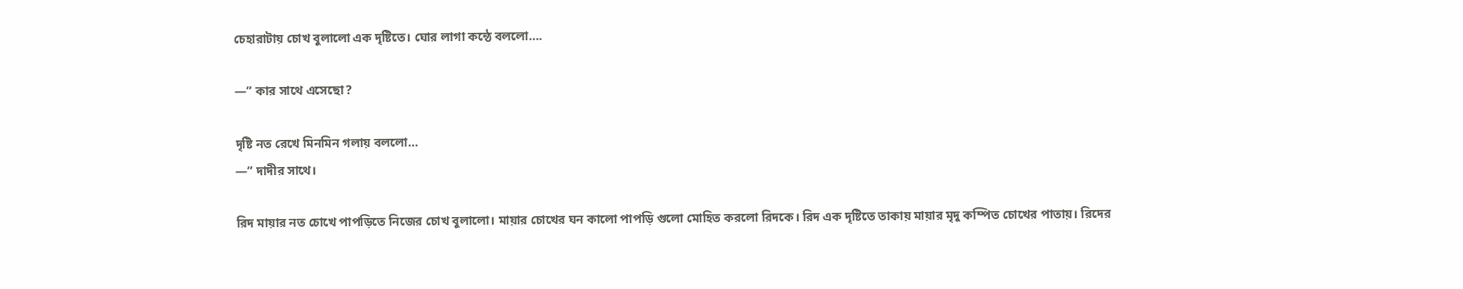চেহারাটায় চোখ বুলালো এক দৃষ্টিতে। ঘোর লাগা কন্ঠে বললো….

—” কার সাথে এসেছো?

দৃষ্টি নত রেখে মিনমিন গলায় বললো…
—” দাদীর সাথে।

রিদ মায়ার নত চোখে পাপড়িতে নিজের চোখ বুলালো। মায়ার চোখের ঘন কালো পাপড়ি গুলো মোহিত করলো রিদকে। রিদ এক দৃষ্টিতে তাকায় মায়ার মৃদু কম্পিত চোখের পাতায়। রিদের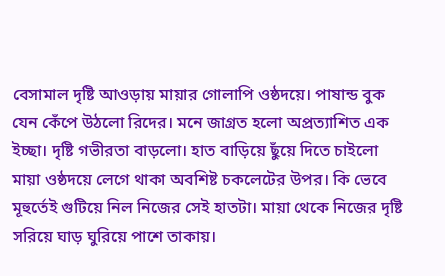বেসামাল দৃষ্টি আওড়ায় মায়ার গোলাপি ওষ্ঠদয়ে। পাষান্ড বুক যেন কেঁপে উঠলো রিদের। মনে জাগ্রত হলো অপ্রত্যাশিত এক ইচ্ছা। দৃষ্টি গভীরতা বাড়লো। হাত বাড়িয়ে ছুঁয়ে দিতে চাইলো মায়া ওষ্ঠদয়ে লেগে থাকা অবশিষ্ট চকলেটের উপর। কি ভেবে মূহুর্তেই গুটিয়ে নিল নিজের সেই হাতটা। মায়া থেকে নিজের দৃষ্টি সরিয়ে ঘাড় ঘুরিয়ে পাশে তাকায়।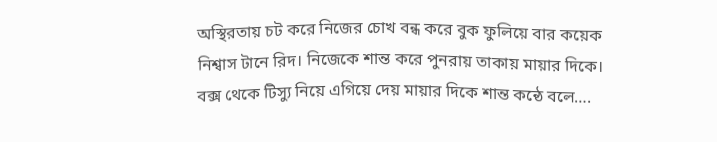অস্থিরতায় চট করে নিজের চোখ বন্ধ করে বুক ফুলিয়ে বার কয়েক নিশ্বাস টানে রিদ। নিজেকে শান্ত করে পুনরায় তাকায় মায়ার দিকে। বক্স থেকে টিস্যু নিয়ে এগিয়ে দেয় মায়ার দিকে শান্ত কন্ঠে বলে….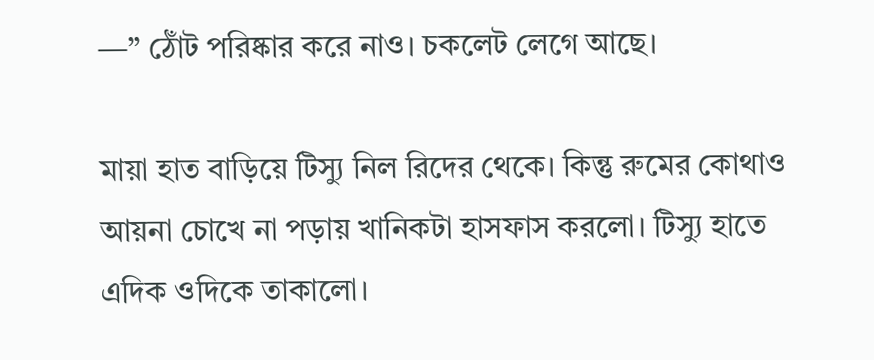—” ঠোঁট পরিষ্কার করে নাও। চকলেট লেগে আছে।

মায়া হাত বাড়িয়ে টিস্যু নিল রিদের থেকে। কিন্তু রুমের কোথাও আয়না চোখে না পড়ায় খানিকটা হাসফাস করলো। টিস্যু হাতে এদিক ওদিকে তাকালো।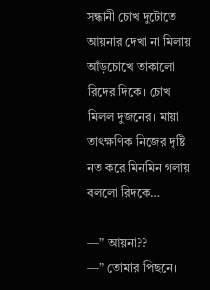সন্ধানী চোখ দুটোতে আয়নার দেখা না মিলায় আঁড়চোখে তাকালো রিদের দিকে। চোখ মিলল দুজনের। মায়া তাৎক্ষণিক নিজের দৃষ্টি নত করে মিনমিন গলায় বললো রিদকে…

—” আয়না??
—” তোমার পিছনে।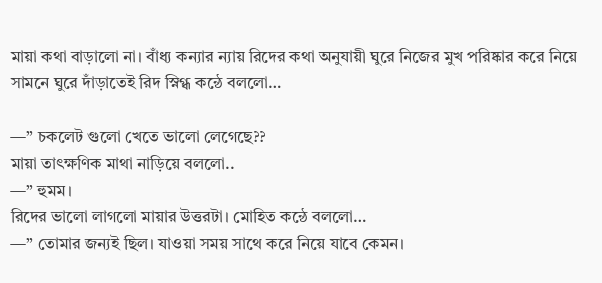মায়া কথা বাড়ালো না। বাঁধ্য কন্যার ন্যায় রিদের কথা অনুযায়ী ঘুরে নিজের মুখ পরিষ্কার করে নিয়ে সামনে ঘুরে দাঁড়াতেই রিদ স্নিগ্ধ কন্ঠে বললো…

—” চকলেট গুলো খেতে ভালো লেগেছে??
মায়া তাৎক্ষণিক মাথা নাড়িয়ে বললো..
—” হুমম।
রিদের ভালো লাগলো মায়ার উত্তরটা। মোহিত কন্ঠে বললো…
—” তোমার জন্যই ছিল। যাওয়া সময় সাথে করে নিয়ে যাবে কেমন।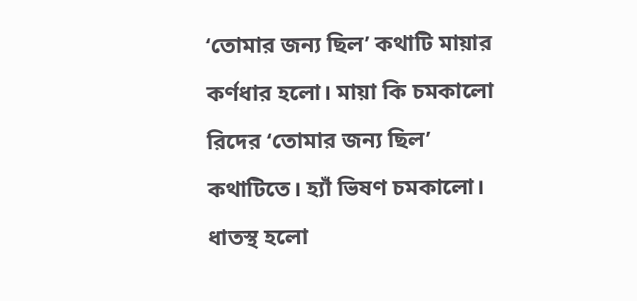‘তোমার জন্য ছিল’ কথাটি মায়ার কর্ণধার হলো। মায়া কি চমকালো রিদের ‘তোমার জন্য ছিল’ কথাটিতে। হ্যাঁ ভিষণ চমকালো। ধাতস্থ হলো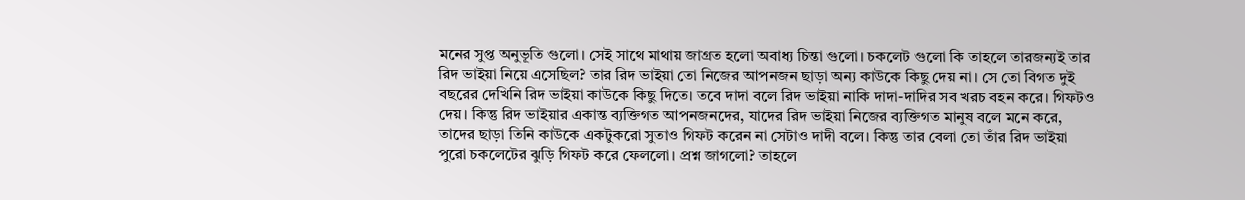মনের সুপ্ত অনুভূতি গুলো। সেই সাথে মাথায় জাগ্রত হলো অবাধ্য চিন্তা গুলো। চকলেট গুলো কি তাহলে তারজন্যই তার রিদ ভাইয়া নিয়ে এসেছিল? তার রিদ ভাইয়া তো নিজের আপনজন ছাড়া অন্য কাউকে কিছু দেয় না। সে তো বিগত দুই বছরের দেখিনি রিদ ভাইয়া কাউকে কিছু দিতে। তবে দাদা বলে রিদ ভাইয়া নাকি দাদা-দাদির সব খরচ বহন করে। গিফটও দেয়। কিন্তু রিদ ভাইয়ার একান্ত ব্যক্তিগত আপনজনদের, যাদের রিদ ভাইয়া নিজের ব্যক্তিগত মানুষ বলে মনে করে, তাদের ছাড়া তিনি কাউকে একটুকরো সুতাও গিফট করেন না সেটাও দাদী বলে। কিন্তু তার বেলা তো তাঁর রিদ ভাইয়া পুরো চকলেটের ঝুড়ি গিফট করে ফেললো। প্রশ্ন জাগলো? তাহলে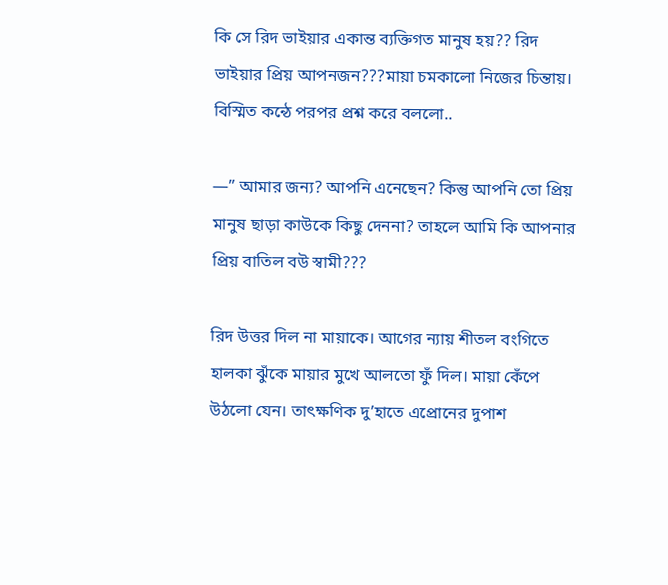কি সে রিদ ভাইয়ার একান্ত ব্যক্তিগত মানুষ হয়?? রিদ ভাইয়ার প্রিয় আপনজন???মায়া চমকালো নিজের চিন্তায়। বিস্মিত কন্ঠে পরপর প্রশ্ন করে বললো..

—” আমার জন্য? আপনি এনেছেন? কিন্তু আপনি তো প্রিয় মানুষ ছাড়া কাউকে কিছু দেননা? তাহলে আমি কি আপনার প্রিয় বাতিল বউ স্বামী???

রিদ উত্তর দিল না মায়াকে। আগের ন্যায় শীতল বংগিতে হালকা ঝুঁকে মায়ার মুখে আলতো ফুঁ দিল। মায়া কেঁপে উঠলো যেন। তাৎক্ষণিক দু’হাতে এপ্রোনের দুপাশ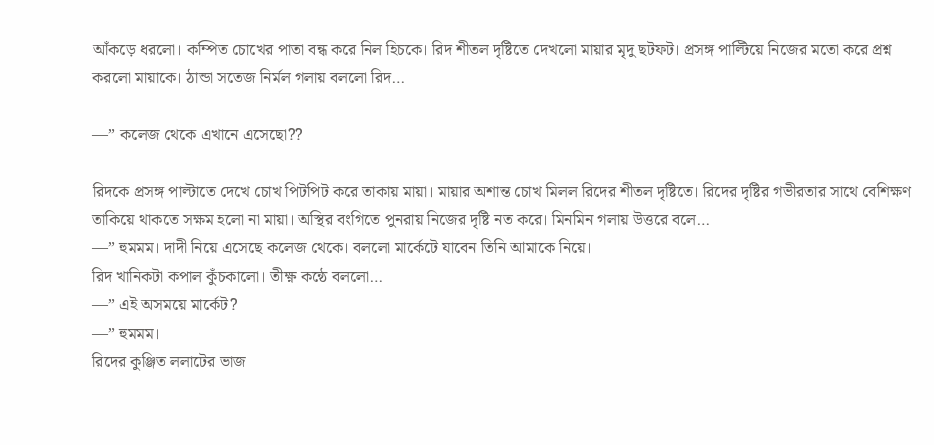আঁকড়ে ধরলো। কম্পিত চোখের পাতা বন্ধ করে নিল হিচকে। রিদ শীতল দৃষ্টিতে দেখলো মায়ার মৃদু ছটফট। প্রসঙ্গ পাল্টিয়ে নিজের মতো করে প্রশ্ন করলো মায়াকে। ঠান্ডা সতেজ নির্মল গলায় বললো রিদ…

—” কলেজ থেকে এখানে এসেছো??

রিদকে প্রসঙ্গ পাল্টাতে দেখে চোখ পিটপিট করে তাকায় মায়া। মায়ার অশান্ত চোখ মিলল রিদের শীতল দৃষ্টিতে। রিদের দৃষ্টির গভীরতার সাথে বেশিক্ষণ তাকিয়ে থাকতে সক্ষম হলো না মায়া। অস্থির বংগিতে পুনরায় নিজের দৃষ্টি নত করে। মিনমিন গলায় উত্তরে বলে…
—” হুমমম। দাদী নিয়ে এসেছে কলেজ থেকে। বললো মার্কেটে যাবেন তিনি আমাকে নিয়ে।
রিদ খানিকটা কপাল কুঁচকালো। তীক্ষ্ণ কন্ঠে বললো…
—” এই অসময়ে মার্কেট?
—” হুমমম।
রিদের কুঞ্জিত ললাটের ভাজ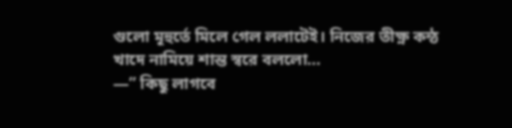গুলো মূহুর্তে মিলে গেল ললাটেই। নিজের তীক্ষ্ণ কন্ঠ খাদে নামিয়ে শান্ত স্বরে বললো…
—” কিছু লাগবে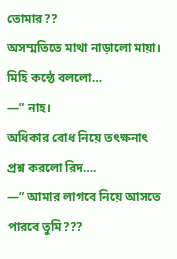তোমার??
অসম্মতিতে মাথা নাড়ালো মায়া। মিহি কন্ঠে বললো…
—” নাহ।
অধিকার বোধ নিয়ে তৎক্ষনাৎ প্রশ্ন করলো রিদ….
—” আমার লাগবে নিয়ে আসতে পারবে তুমি???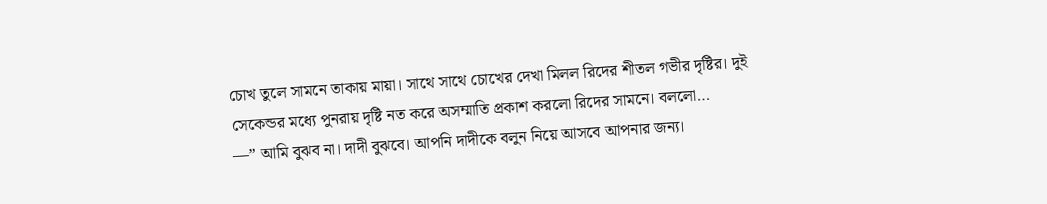চোখ তুলে সামনে তাকায় মায়া। সাথে সাথে চোখের দেখা মিলল রিদের শীতল গভীর দৃষ্টির। দুই সেকেন্ডর মধ্যে পুনরায় দৃষ্টি নত করে অসম্মাতি প্রকাশ করলো রিদের সামনে। বললো…
—” আমি বুঝব না। দাদী বুঝবে। আপনি দাদীকে বলুন নিয়ে আসবে আপনার জন্য।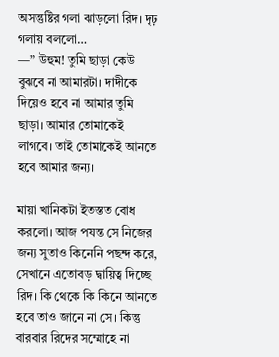অসন্তুষ্টির গলা ঝাড়লো রিদ। দৃঢ় গলায় বললো…
—” উহুম! তুমি ছাড়া কেউ বুঝবে না আমারটা। দাদীকে দিয়েও হবে না আমার তুমি ছাড়া। আমার তোমাকেই লাগবে। তাই তোমাকেই আনতে হবে আমার জন্য।

মায়া খানিকটা ইতস্তত বোধ করলো। আজ পযন্ত সে নিজের জন্য সুতাও কিনেনি পছন্দ করে, সেখানে এতোবড় দ্বায়িত্ব দিচ্ছে রিদ। কি থেকে কি কিনে আনতে হবে তাও জানে না সে। কিন্তু বারবার রিদের সম্মোহে না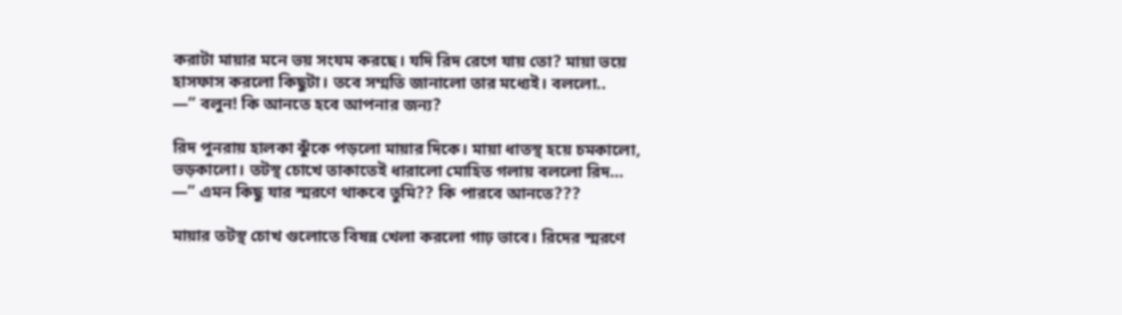করাটা মায়ার মনে ভয় সংযম করছে। যদি রিদ রেগে যায় তো? মায়া ভয়ে হাসফাস করলো কিছুটা। তবে সম্মতি জানালো তার মধ্যেই। বললো..
—” বলুন! কি আনতে হবে আপনার জন্য?

রিদ পুনরায় হালকা ঝুঁকে পড়লো মায়ার দিকে। মায়া ধাতস্থ হয়ে চমকালো, ভড়কালো। তটস্থ চোখে তাকাতেই ধারালো মোহিত গলায় বললো রিদ…
—” এমন কিছু যার স্মরণে থাকবে তুমি?? কি পারবে আনতে???

মায়ার তটস্থ চোখ গুলোতে বিষন্ন খেলা করলো গাঢ় ভাবে। রিদের স্মরণে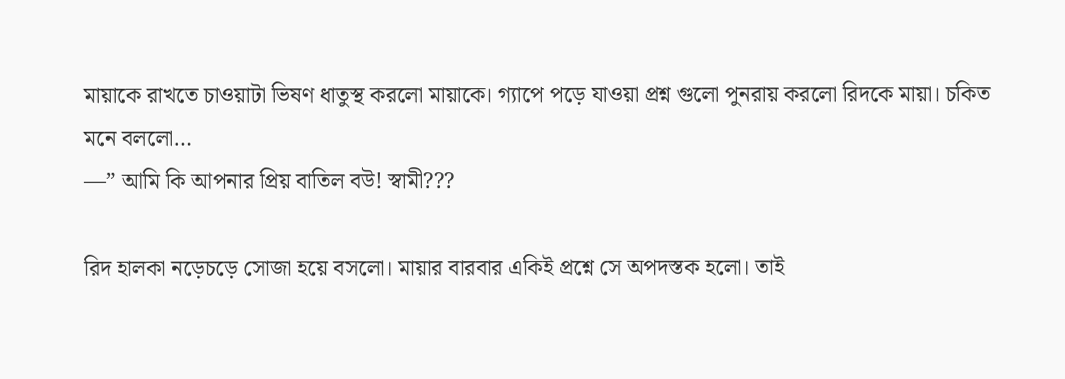মায়াকে রাখতে চাওয়াটা ভিষণ ধাতুস্থ করলো মায়াকে। গ্যাপে পড়ে যাওয়া প্রশ্ন গুলো পুনরায় করলো রিদকে মায়া। চকিত মনে বললো…
—” আমি কি আপনার প্রিয় বাতিল বউ! স্বামী???

রিদ হালকা নড়েচড়ে সোজা হয়ে বসলো। মায়ার বারবার একিই প্রশ্নে সে অপদস্তক হলো। তাই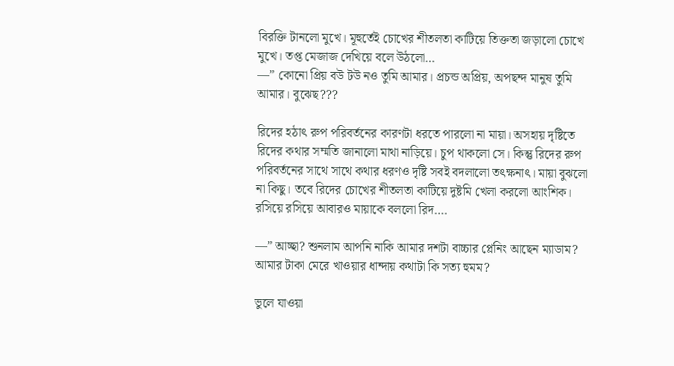বিরক্তি টানলো মুখে। মূহুর্তেই চোখের শীতলতা কাটিয়ে তিক্ততা জড়ালো চোখে মুখে। তপ্ত মেজাজ দেখিয়ে বলে উঠলো…
—” কোনো প্রিয় বউ টউ নও তুমি আমার। প্রচন্ড অপ্রিয়, অপছন্দ মানুষ তুমি আমার। বুঝেছ???

রিদের হঠাৎ রুপ পরিবর্তনের কারণটা ধরতে পারলো না মায়া। অসহায় দৃষ্টিতে রিদের কথার সম্মতি জানালো মাথা নাড়িয়ে। চুপ থাকলো সে। কিন্তু রিদের রুপ পরিবর্তনের সাথে সাথে কথার ধরণও দৃষ্টি সবই বদলালো তৎক্ষনাৎ। মায়া বুঝলো না কিছু। তবে রিদের চোখের শীতলতা কাটিয়ে দুষ্টমি খেলা করলো আংশিক। রসিয়ে রসিয়ে আবারও মায়াকে বললো রিদ….

—” আচ্ছা? শুনলাম আপনি নাকি আমার দশটা বাচ্চার প্লেনিং আছেন ম্যাডাম? আমার টাকা মেরে খাওয়ার ধান্দায় কথাটা কি সত্য হুমম?

ভুলে যাওয়া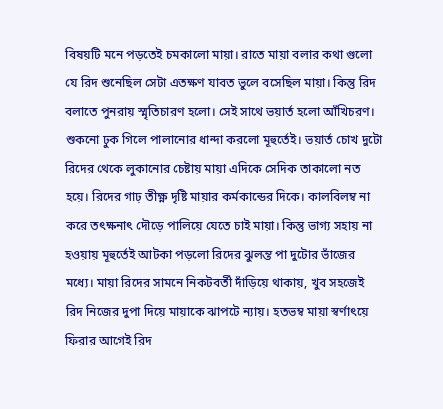বিষয়টি মনে পড়তেই চমকালো মায়া। রাতে মায়া বলার কথা গুলো যে রিদ শুনেছিল সেটা এতক্ষণ যাবত ভুলে বসেছিল মায়া। কিন্তু রিদ বলাতে পুনরায় স্মৃতিচারণ হলো। সেই সাথে ভয়ার্ত হলো আঁখিচরণ। শুকনো ঢুক গিলে পালানোর ধান্দা করলো মূহুর্তেই। ভয়ার্ত চোখ দুটো রিদের থেকে লুকানোর চেষ্টায় মায়া এদিকে সেদিক তাকালো নত হয়ে। রিদের গাঢ় তীক্ষ্ণ দৃষ্টি মায়ার কর্মকান্ডের দিকে। কালবিলম্ব না করে তৎক্ষনাৎ দৌড়ে পালিয়ে যেতে চাই মায়া। কিন্তু ভাগ্য সহায় না হওয়ায় মূহুর্তেই আটকা পড়লো রিদের ঝুলন্ত পা দুটোর ভাঁজের মধ্যে। মায়া রিদের সামনে নিকটবর্তী দাঁড়িয়ে থাকায়, খুব সহজেই রিদ নিজের দুপা দিয়ে মায়াকে ঝাপটে ন্যায়। হতভম্ব মায়া স্বর্ণাৎয়ে ফিরার আগেই রিদ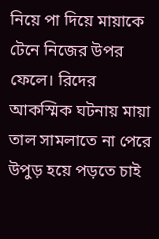নিয়ে পা দিয়ে মায়াকে টেনে নিজের উপর ফেলে। রিদের আকস্মিক ঘটনায় মায়া তাল সামলাতে না পেরে উপুড় হয়ে পড়তে চাই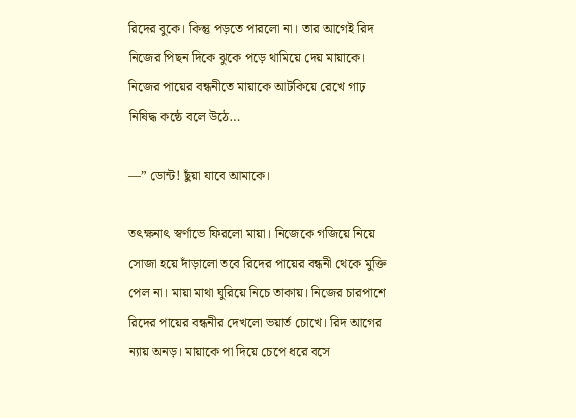রিদের বুকে। কিন্তু পড়তে পারলো না। তার আগেই রিদ নিজের পিছন দিকে ঝুকে পড়ে থামিয়ে দেয় মায়াকে। নিজের পায়ের বন্ধনীতে মায়াকে আটকিয়ে রেখে গাঢ় নিষিদ্ধ কন্ঠে বলে উঠে…

—” ডোন্ট! ছুঁয়া যাবে আমাকে।

তৎক্ষনাৎ স্বর্ণাভে ফিরলো মায়া। নিজেকে গজিয়ে নিয়ে সোজা হয়ে দাঁড়ালো তবে রিদের পায়ের বন্ধনী থেকে মুক্তি পেল না। মায়া মাথা ঘুরিয়ে নিচে তাকায়। নিজের চারপাশে রিদের পায়ের বন্ধনীর দেখলো ভয়ার্ত চোখে। রিদ আগের ন্যায় অনড়। মায়াকে পা দিয়ে চেপে ধরে বসে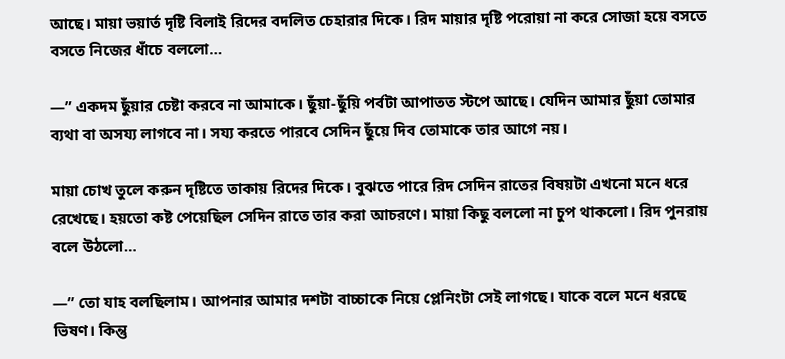আছে। মায়া ভয়ার্ত দৃষ্টি বিলাই রিদের বদলিত চেহারার দিকে। রিদ মায়ার দৃষ্টি পরোয়া না করে সোজা হয়ে বসতে বসতে নিজের ধাঁচে বললো…

—” একদম ছুঁয়ার চেষ্টা করবে না আমাকে। ছুঁয়া-ছুঁয়ি পর্বটা আপাতত স্টপে আছে। যেদিন আমার ছুঁয়া তোমার ব্যথা বা অসয্য লাগবে না। সয্য করতে পারবে সেদিন ছুঁয়ে দিব তোমাকে তার আগে নয়।

মায়া চোখ তুলে করুন দৃষ্টিতে তাকায় রিদের দিকে। বুঝতে পারে রিদ সেদিন রাতের বিষয়টা এখনো মনে ধরে রেখেছে। হয়তো কষ্ট পেয়েছিল সেদিন রাতে তার করা আচরণে। মায়া কিছু বললো না চুপ থাকলো। রিদ পুনরায় বলে উঠলো…

—” তো যাহ বলছিলাম। আপনার আমার দশটা বাচ্চাকে নিয়ে প্লেনিংটা সেই লাগছে। যাকে বলে মনে ধরছে ভিষণ। কিন্তু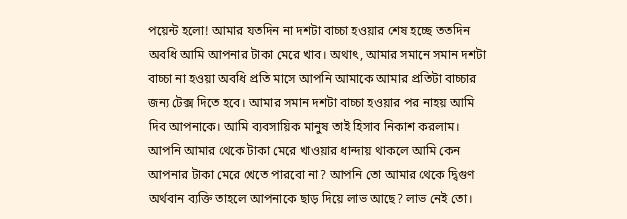পয়েন্ট হলো! আমার যতদিন না দশটা বাচ্চা হওয়ার শেষ হচ্ছে ততদিন অবধি আমি আপনার টাকা মেরে খাব। অথাৎ, আমার সমানে সমান দশটা বাচ্চা না হওয়া অবধি প্রতি মাসে আপনি আমাকে আমার প্রতিটা বাচ্চার জন্য টেক্স দিতে হবে। আমার সমান দশটা বাচ্চা হওয়ার পর নাহয় আমি দিব আপনাকে। আমি ব্যবসায়িক মানুষ তাই হিসাব নিকাশ করলাম। আপনি আমার থেকে টাকা মেরে খাওয়ার ধান্দায় থাকলে আমি কেন আপনার টাকা মেরে খেতে পারবো না? আপনি তো আমার থেকে দ্বিগুণ অর্থবান ব্যক্তি তাহলে আপনাকে ছাড় দিয়ে লাভ আছে? লাভ নেই তো।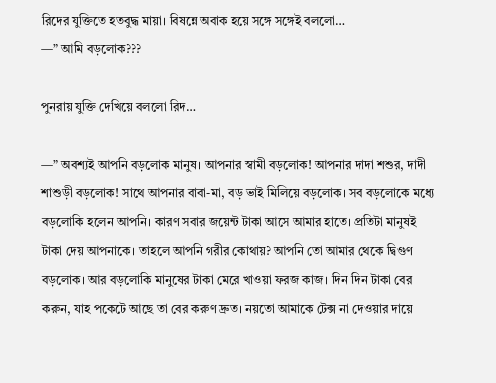রিদের যুক্তিতে হতবুদ্ধ মায়া। বিষন্নে অবাক হয়ে সঙ্গে সঙ্গেই বললো…
—” আমি বড়লোক???

পুনরায় যুক্তি দেখিয়ে বললো রিদ…

—” অবশ্যই আপনি বড়লোক মানুষ। আপনার স্বামী বড়লোক! আপনার দাদা শশুর, দাদী শাশুড়ী বড়লোক! সাথে আপনার বাবা-মা, বড় ভাই মিলিয়ে বড়লোক। সব বড়লোকে মধ্যে বড়লোকি হলেন আপনি। কারণ সবার জয়েন্ট টাকা আসে আমার হাতে। প্রতিটা মানুষই টাকা দেয় আপনাকে। তাহলে আপনি গরীর কোথায়? আপনি তো আমার থেকে দ্বিগুণ বড়লোক। আর বড়লোকি মানুষের টাকা মেরে খাওয়া ফরজ কাজ। দিন দিন টাকা বের করুন, যাহ পকেটে আছে তা বের করুণ দ্রুত। নয়তো আমাকে টেক্স না দেওয়ার দায়ে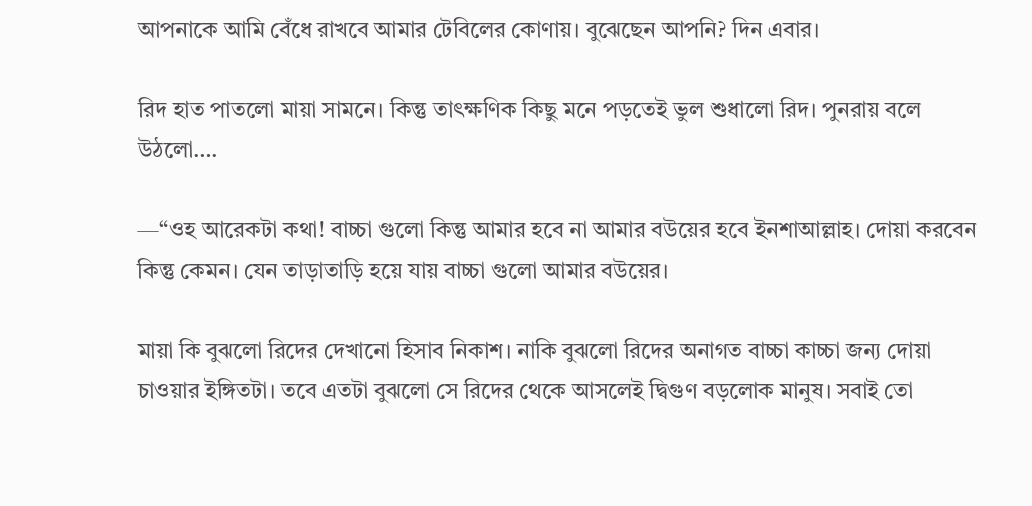আপনাকে আমি বেঁধে রাখবে আমার টেবিলের কোণায়। বুঝেছেন আপনি? দিন এবার।

রিদ হাত পাতলো মায়া সামনে। কিন্তু তাৎক্ষণিক কিছু মনে পড়তেই ভুল শুধালো রিদ। পুনরায় বলে উঠলো….

—“ওহ আরেকটা কথা! বাচ্চা গুলো কিন্তু আমার হবে না আমার বউয়ের হবে ইনশাআল্লাহ। দোয়া করবেন কিন্তু কেমন। যেন তাড়াতাড়ি হয়ে যায় বাচ্চা গুলো আমার বউয়ের।

মায়া কি বুঝলো রিদের দেখানো হিসাব নিকাশ। নাকি বুঝলো রিদের অনাগত বাচ্চা কাচ্চা জন্য দোয়া চাওয়ার ইঙ্গিতটা। তবে এতটা বুঝলো সে রিদের থেকে আসলেই দ্বিগুণ বড়লোক মানুষ। সবাই তো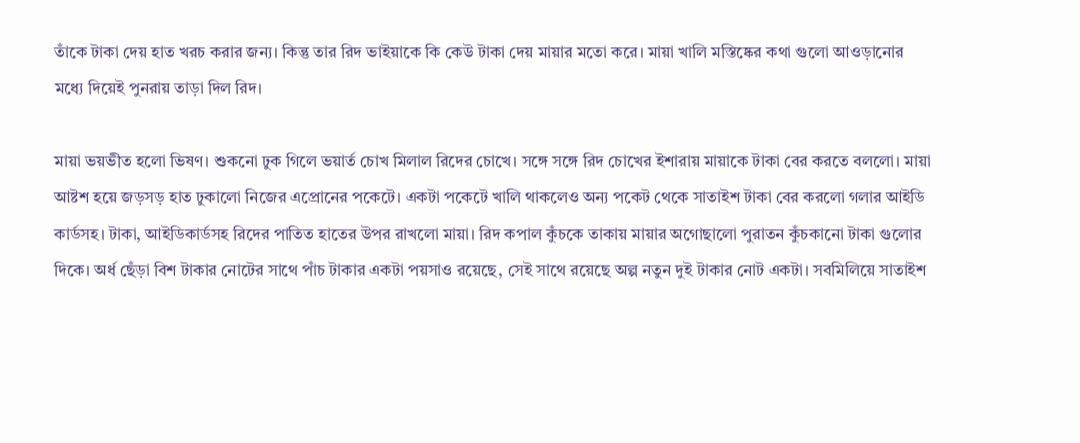তাঁকে টাকা দেয় হাত খরচ করার জন্য। কিন্তু তার রিদ ভাইয়াকে কি কেউ টাকা দেয় মায়ার মতো করে। মায়া খালি মস্তিষ্কের কথা গুলো আওড়ানোর মধ্যে দিয়েই পুনরায় তাড়া দিল রিদ।

মায়া ভয়ভীত হলো ভিষণ। শুকনো ঢুক গিলে ভয়ার্ত চোখ মিলাল রিদের চোখে। সঙ্গে সঙ্গে রিদ চোখের ইশারায় মায়াকে টাকা বের করতে বললো। মায়া আষ্টশ হয়ে জড়সড় হাত ঢুকালো নিজের এপ্রোনের পকেটে। একটা পকেটে খালি থাকলেও অন্য পকেট থেকে সাতাইশ টাকা বের করলো গলার আইডি কার্ডসহ। টাকা, আইডিকার্ডসহ রিদের পাতিত হাতের উপর রাখলো মায়া। রিদ কপাল কুঁচকে তাকায় মায়ার অগোছালো পুরাতন কুঁচকানো টাকা গুলোর দিকে। অর্ধ ছেঁড়া বিশ টাকার নোটের সাথে পাঁচ টাকার একটা পয়সাও রয়েছে, সেই সাথে রয়েছে অল্প নতুন দুই টাকার নোট একটা। সবমিলিয়ে সাতাইশ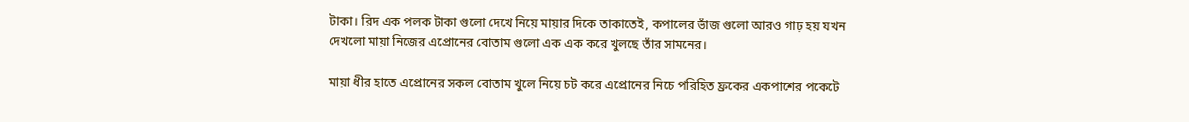টাকা। রিদ এক পলক টাকা গুলো দেখে নিয়ে মায়ার দিকে তাকাতেই, কপালের ভাঁজ গুলো আরও গাঢ় হয় যখন দেখলো মায়া নিজের এপ্রোনের বোতাম গুলো এক এক করে খুলছে তাঁর সামনের।

মায়া ধীর হাতে এপ্রোনের সকল বোতাম খুলে নিয়ে চট করে এপ্রোনের নিচে পরিহিত ফ্রকের একপাশের পকেটে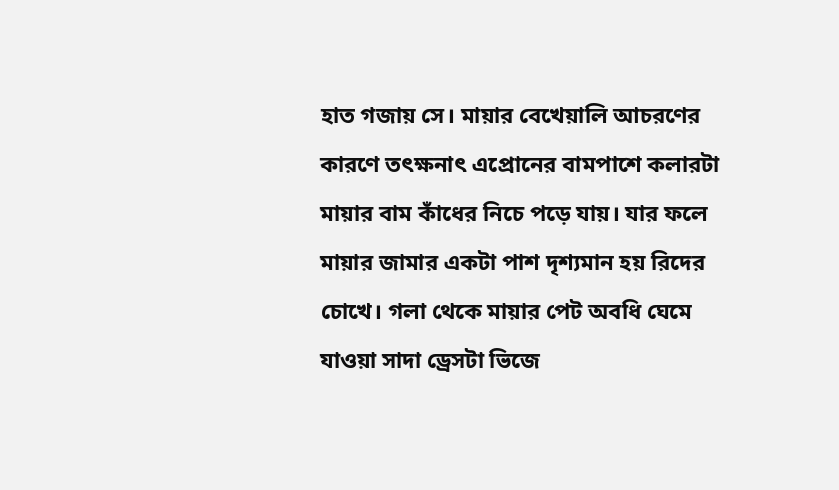হাত গজায় সে। মায়ার বেখেয়ালি আচরণের কারণে তৎক্ষনাৎ এপ্রোনের বামপাশে কলারটা মায়ার বাম কাঁধের নিচে পড়ে যায়। যার ফলে মায়ার জামার একটা পাশ দৃশ্যমান হয় রিদের চোখে। গলা থেকে মায়ার পেট অবধি ঘেমে যাওয়া সাদা ড্রেসটা ভিজে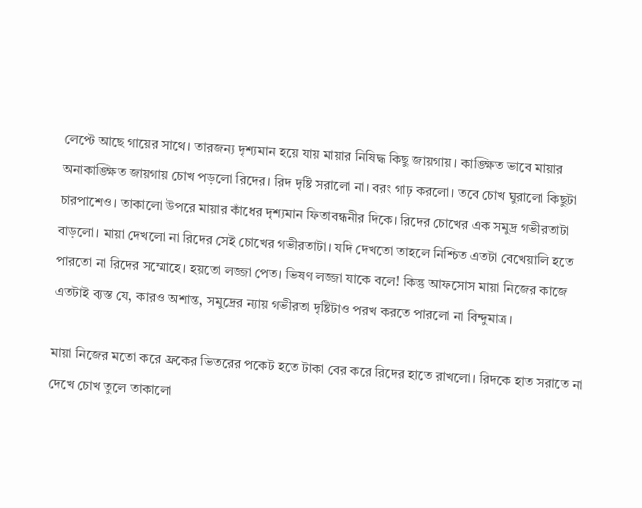লেপ্টে আছে গায়ের সাথে। তারজন্য দৃশ্যমান হয়ে যায় মায়ার নিষিদ্ধ কিছু জায়গায়। কাঙ্ক্ষিত ভাবে মায়ার অনাকাঙ্ক্ষিত জায়গায় চোখ পড়লো রিদের। রিদ দৃষ্টি সরালো না। বরং গাঢ় করলো। তবে চোখ ঘুরালো কিছুটা চারপাশেও। তাকালো উপরে মায়ার কাঁধের দৃশ্যমান ফিতাবন্ধনীর দিকে। রিদের চোখের এক সমুদ্র গভীরতাটা বাড়লো। মায়া দেখলো না রিদের সেই চোখের গভীরতাটা। যদি দেখতো তাহলে নিশ্চিত এতটা বেখেয়ালি হতে পারতো না রিদের সম্মোহে। হয়তো লজ্জা পেত। ভিষণ লজ্জা যাকে বলে! কিন্তু আফসোস মায়া নিজের কাজে এতটাই ব্যস্ত যে, কারও অশান্ত, সমুদ্রের ন্যায় গভীরতা দৃষ্টিটাও পরখ করতে পারলো না বিন্দুমাত্র।

মায়া নিজের মতো করে ফ্রকের ভিতরের পকেট হতে টাকা বের করে রিদের হাতে রাখলো। রিদকে হাত সরাতে না দেখে চোখ তুলে তাকালো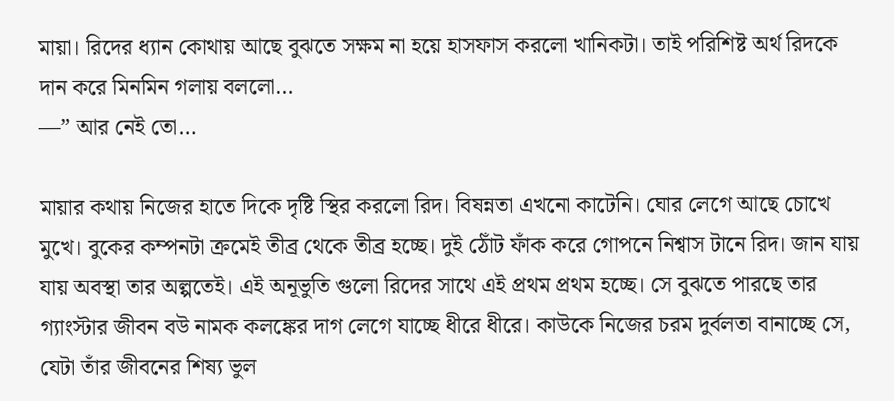মায়া। রিদের ধ্যান কোথায় আছে বুঝতে সক্ষম না হয়ে হাসফাস করলো খানিকটা। তাই পরিশিষ্ট অর্থ রিদকে দান করে মিনমিন গলায় বললো…
—” আর নেই তো…

মায়ার কথায় নিজের হাতে দিকে দৃষ্টি স্থির করলো রিদ। বিষন্নতা এখনো কাটেনি। ঘোর লেগে আছে চোখে মুখে। বুকের কম্পনটা ক্রমেই তীব্র থেকে তীব্র হচ্ছে। দুই ঠোঁট ফাঁক করে গোপনে নিশ্বাস টানে রিদ। জান যায় যায় অবস্থা তার অল্পতেই। এই অনূভুতি গুলো রিদের সাথে এই প্রথম প্রথম হচ্ছে। সে বুঝতে পারছে তার গ্যাংস্টার জীবন বউ নামক কলঙ্কের দাগ লেগে যাচ্ছে ধীরে ধীরে। কাউকে নিজের চরম দুর্বলতা বানাচ্ছে সে, যেটা তাঁর জীবনের শিষ্য ভুল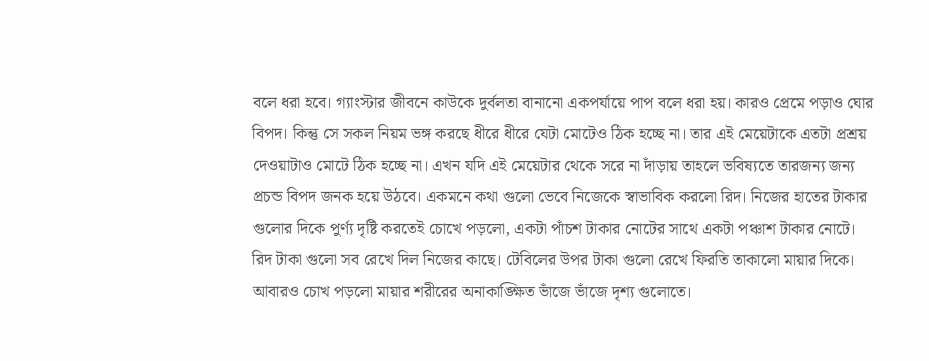বলে ধরা হবে। গ্যাংস্টার জীবনে কাউকে দুর্বলতা বানানো একপর্যায়ে পাপ বলে ধরা হয়। কারও প্রেমে পড়াও ঘোর বিপদ। কিন্তু সে সকল নিয়ম ভঙ্গ করছে ধীরে ধীরে যেটা মোটেও ঠিক হচ্ছে না। তার এই মেয়েটাকে এতটা প্রশ্রয় দেওয়াটাও মোটে ঠিক হচ্ছে না। এখন যদি এই মেয়েটার থেকে সরে না দাঁড়ায় তাহলে ভবিষ্যতে তারজন্য জন্য প্রচন্ড বিপদ জনক হয়ে উঠবে। একমনে কথা গুলো ভেবে নিজেকে স্বাভাবিক করলো রিদ। নিজের হাতের টাকার গুলোর দিকে পুর্ণ্য দৃষ্টি করতেই চোখে পড়লো, একটা পাঁচশ টাকার নোটের সাথে একটা পঞ্চাশ টাকার নোটে। রিদ টাকা গুলো সব রেখে দিল নিজের কাছে। টেবিলের উপর টাকা গুলো রেখে ফিরতি তাকালো মায়ার দিকে। আবারও চোখ পড়লো মায়ার শরীরের অনাকাঙ্ক্ষিত ভাঁজে ভাঁজে দৃশ্য গুলোতে।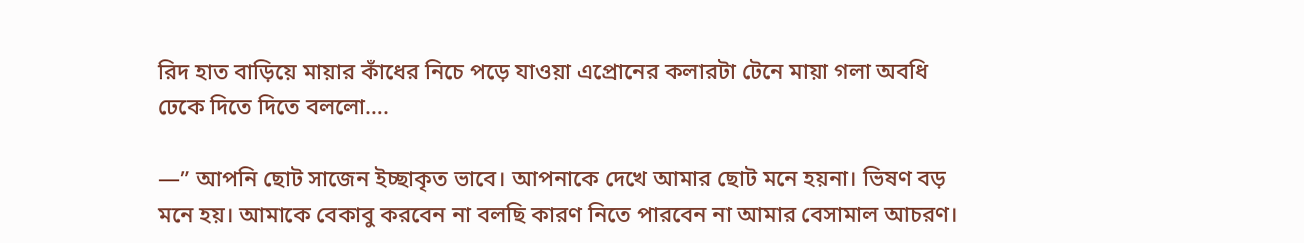রিদ হাত বাড়িয়ে মায়ার কাঁধের নিচে পড়ে যাওয়া এপ্রোনের কলারটা টেনে মায়া গলা অবধি ঢেকে দিতে দিতে বললো….

—” আপনি ছোট সাজেন ইচ্ছাকৃত ভাবে। আপনাকে দেখে আমার ছোট মনে হয়না। ভিষণ বড় মনে হয়। আমাকে বেকাবু করবেন না বলছি কারণ নিতে পারবেন না আমার বেসামাল আচরণ।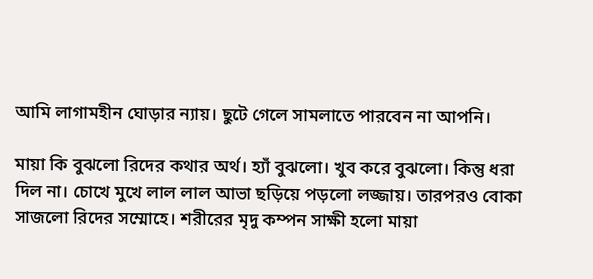আমি লাগামহীন ঘোড়ার ন্যায়। ছুটে গেলে সামলাতে পারবেন না আপনি।

মায়া কি বুঝলো রিদের কথার অর্থ। হ্যাঁ বুঝলো। খুব করে বুঝলো। কিন্তু ধরা দিল না। চোখে মুখে লাল লাল আভা ছড়িয়ে পড়লো লজ্জায়। তারপরও বোকা সাজলো রিদের সম্মোহে। শরীরের মৃদু কম্পন সাক্ষী হলো মায়া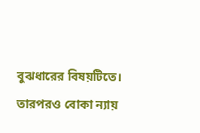বুঝধারের বিষয়টিতে। তারপরও বোকা ন্যায়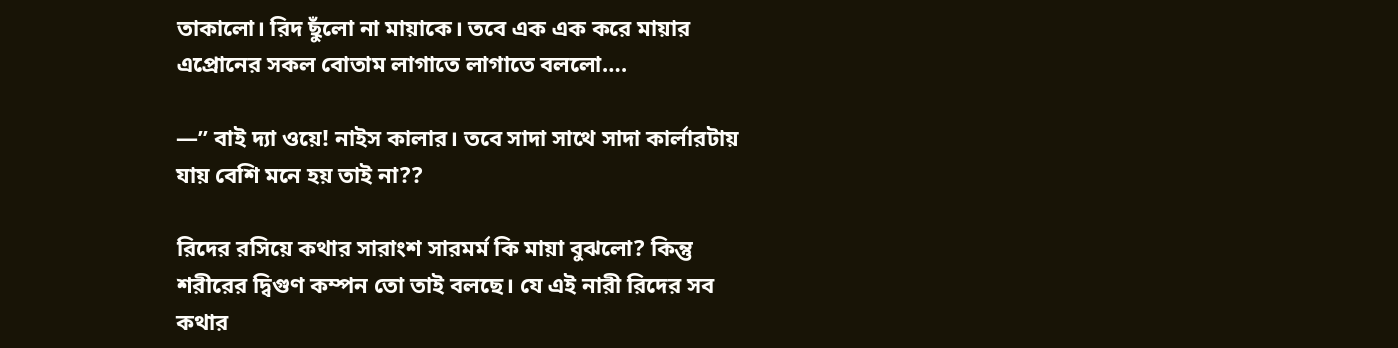তাকালো। রিদ ছুঁলো না মায়াকে। তবে এক এক করে মায়ার এপ্রোনের সকল বোতাম লাগাতে লাগাতে বললো….

—” বাই দ্যা ওয়ে! নাইস কালার। তবে সাদা সাথে সাদা কার্লারটায় যায় বেশি মনে হয় তাই না??

রিদের রসিয়ে কথার সারাংশ সারমর্ম কি মায়া বুঝলো? কিন্তু শরীরের দ্বিগুণ কম্পন তো তাই বলছে। যে এই নারী রিদের সব কথার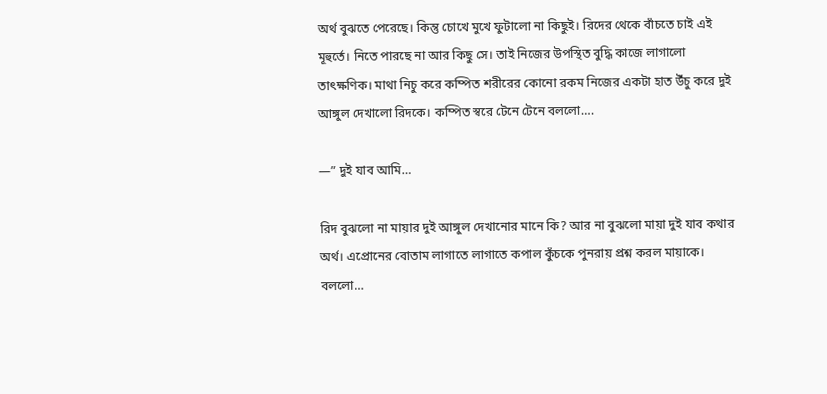অর্থ বুঝতে পেরেছে। কিন্তু চোখে মুখে ফুটালো না কিছুই। রিদের থেকে বাঁচতে চাই এই মূহুর্তে। নিতে পারছে না আর কিছু সে। তাই নিজের উপস্থিত বুদ্ধি কাজে লাগালো তাৎক্ষণিক। মাথা নিচু করে কম্পিত শরীরের কোনো রকম নিজের একটা হাত উঁচু করে দুই আঙ্গুল দেখালো রিদকে। কম্পিত স্বরে টেনে টেনে বললো….

—” দুই যাব আমি…

রিদ বুঝলো না মায়ার দুই আঙ্গুল দেখানোর মানে কি? আর না বুঝলো মায়া দুই যাব কথার অর্থ। এপ্রোনের বোতাম লাগাতে লাগাতে কপাল কুঁচকে পুনরায় প্রশ্ন করল মায়াকে। বললো…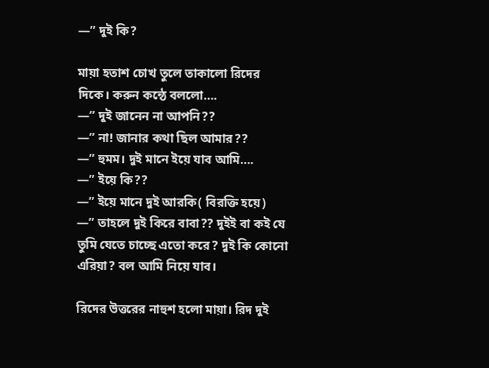—” দুই কি?

মায়া হতাশ চোখ তুলে তাকালো রিদের দিকে। করুন কন্ঠে বললো….
—” দুই জানেন না আপনি??
—” না! জানার কথা ছিল আমার??
—” হুমম। দুই মানে ইয়ে যাব আমি….
—” ইয়ে কি??
—” ইয়ে মানে দুই আরকি( বিরক্তি হয়ে)
—” তাহলে দুই কিরে বাবা?? দুইই বা কই যে তুমি যেতে চাচ্ছে এতো করে? দুই কি কোনো এরিয়া? বল আমি নিয়ে যাব।

রিদের উত্তরের নাহুশ হলো মায়া। রিদ দুই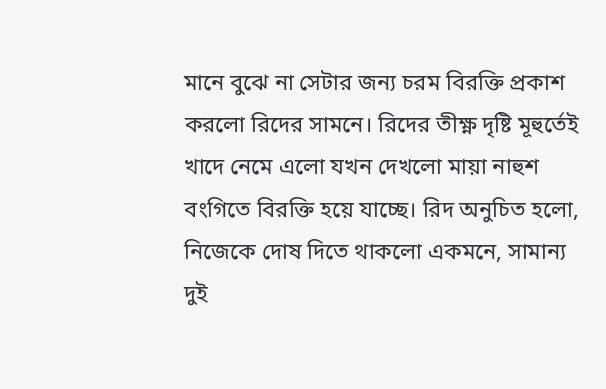মানে বুঝে না সেটার জন্য চরম বিরক্তি প্রকাশ করলো রিদের সামনে। রিদের তীক্ষ্ণ দৃষ্টি মূহুর্তেই খাদে নেমে এলো যখন দেখলো মায়া নাহুশ বংগিতে বিরক্তি হয়ে যাচ্ছে। রিদ অনুচিত হলো, নিজেকে দোষ দিতে থাকলো একমনে, সামান্য দুই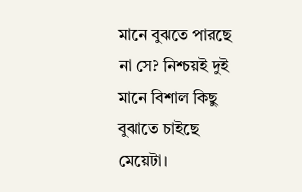মানে বুঝতে পারছে না সে? নিশ্চয়ই দুই মানে বিশাল কিছু বুঝাতে চাইছে মেয়েটা।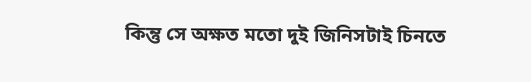কিন্তু সে অক্ষত মতো দুই জিনিসটাই চিনতে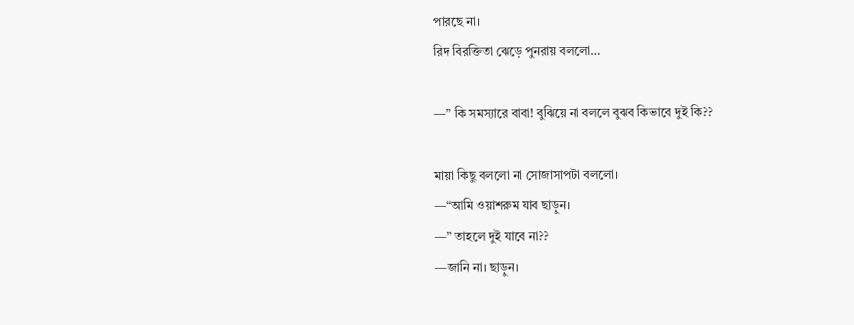পারছে না।
রিদ বিরক্তিতা ঝেড়ে পুনরায় বললো…

—” কি সমস্যারে বাবা! বুঝিয়ে না বললে বুঝব কিভাবে দুই কি??

মায়া কিছু বললো না সোজাসাপটা বললো।
—“আমি ওয়াশরুম যাব ছাড়ুন।
—” তাহলে দুই যাবে না??
—জানি না। ছাড়ুন।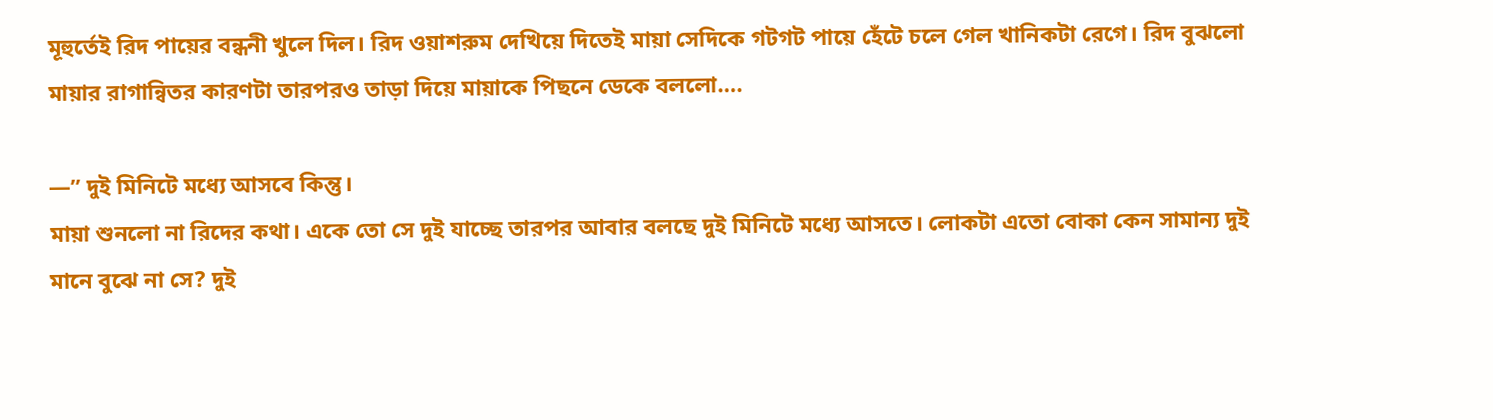মূহুর্তেই রিদ পায়ের বন্ধনী খুলে দিল। রিদ ওয়াশরুম দেখিয়ে দিতেই মায়া সেদিকে গটগট পায়ে হেঁটে চলে গেল খানিকটা রেগে। রিদ বুঝলো মায়ার রাগান্বিতর কারণটা তারপরও তাড়া দিয়ে মায়াকে পিছনে ডেকে বললো….

—” দুই মিনিটে মধ্যে আসবে কিন্তু।
মায়া শুনলো না রিদের কথা। একে তো সে দুই যাচ্ছে তারপর আবার বলছে দুই মিনিটে মধ্যে আসতে। লোকটা এতো বোকা কেন সামান্য দুই মানে বুঝে না সে? দুই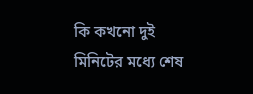কি কখনো দুই মিনিটের মধ্যে শেষ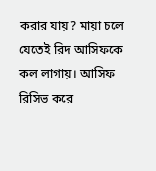করার যায়? মায়া চলে যেতেই রিদ আসিফকে কল লাগায়। আসিফ রিসিভ করে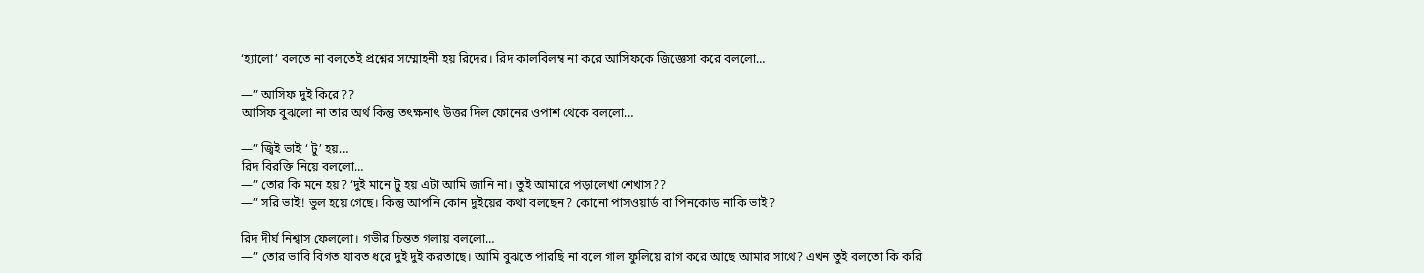‘হ্যালো’ বলতে না বলতেই প্রশ্নের সম্মোহনী হয় রিদের। রিদ কালবিলম্ব না করে আসিফকে জিজ্ঞেসা করে বললো…

—” আসিফ দুই কিরে??
আসিফ বুঝলো না তার অর্থ কিন্তু তৎক্ষনাৎ উত্তর দিল ফোনের ওপাশ থেকে বললো…

—” জ্বিই ভাই ‘ টু’ হয়…
রিদ বিরক্তি নিয়ে বললো…
—” তোর কি মনে হয়? ‘দুই মানে টু হয় এটা আমি জানি না। তুই আমারে পড়ালেখা শেখাস??
—” সরি ভাই! ভুল হয়ে গেছে। কিন্তু আপনি কোন দুইয়ের কথা বলছেন? কোনো পাসওয়ার্ড বা পিনকোড নাকি ভাই?

রিদ দীর্ঘ নিশ্বাস ফেললো। গভীর চিন্তত গলায় বললো…
—” তোর ভাবি বিগত যাবত ধরে দুই দুই করতাছে। আমি বুঝতে পারছি না বলে গাল ফুলিয়ে রাগ করে আছে আমার সাথে? এখন তুই বলতো কি করি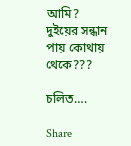আমি? দুইয়ের সন্ধান পায় কোথায় থেকে???

চলিত….

Share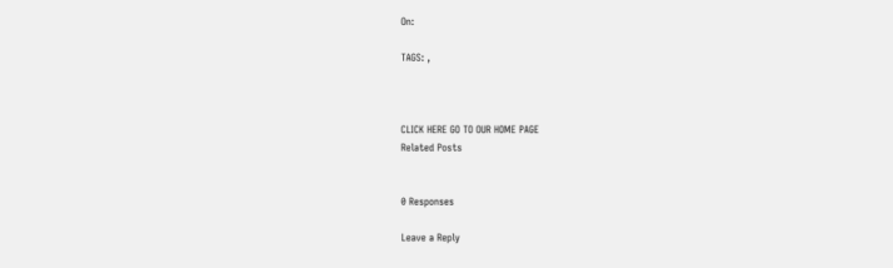On:

TAGS: ,



CLICK HERE GO TO OUR HOME PAGE
Related Posts


0 Responses

Leave a Reply